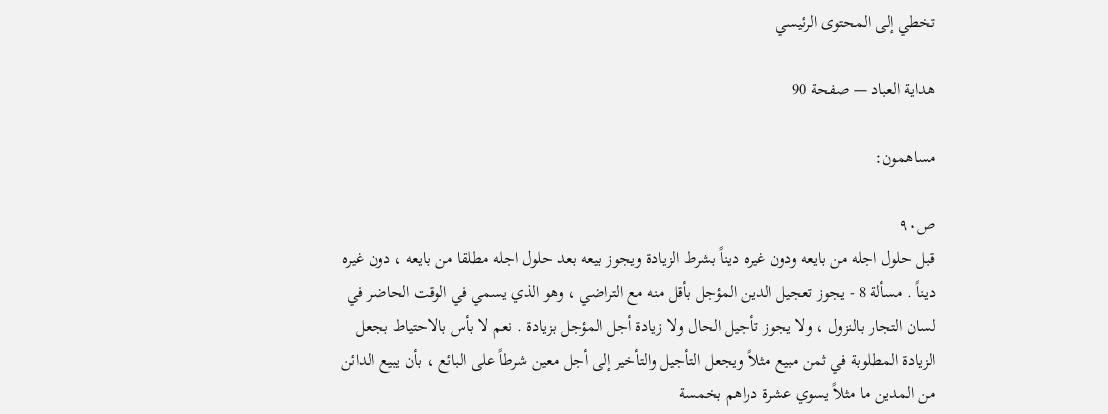تخطي إلى المحتوى الرئيسي

هداية العباد — صفحة 90

مساهمون:

ص٩٠
قبل حلول اجله من بايعه ودون غيره ديناً بشرط الزيادة ويجوز بيعه بعد حلول اجله مطلقا من بايعه ، دون غيره ديناً . مسألة 8 - يجوز تعجيل الدين المؤجل بأقل منه مع التراضي ، وهو الذي يسمي في الوقت الحاضر في لسان التجار بالنزول ، ولا يجوز تأجيل الحال ولا زيادة أجل المؤجل بزيادة . نعم لا بأس بالاحتياط بجعل الزيادة المطلوبة في ثمن مبيع مثلاً ويجعل التأجيل والتأخير إلى أجل معين شرطاً على البائع ، بأن يبيع الدائن من المدين ما مثلاً يسوي عشرة دراهم بخمسة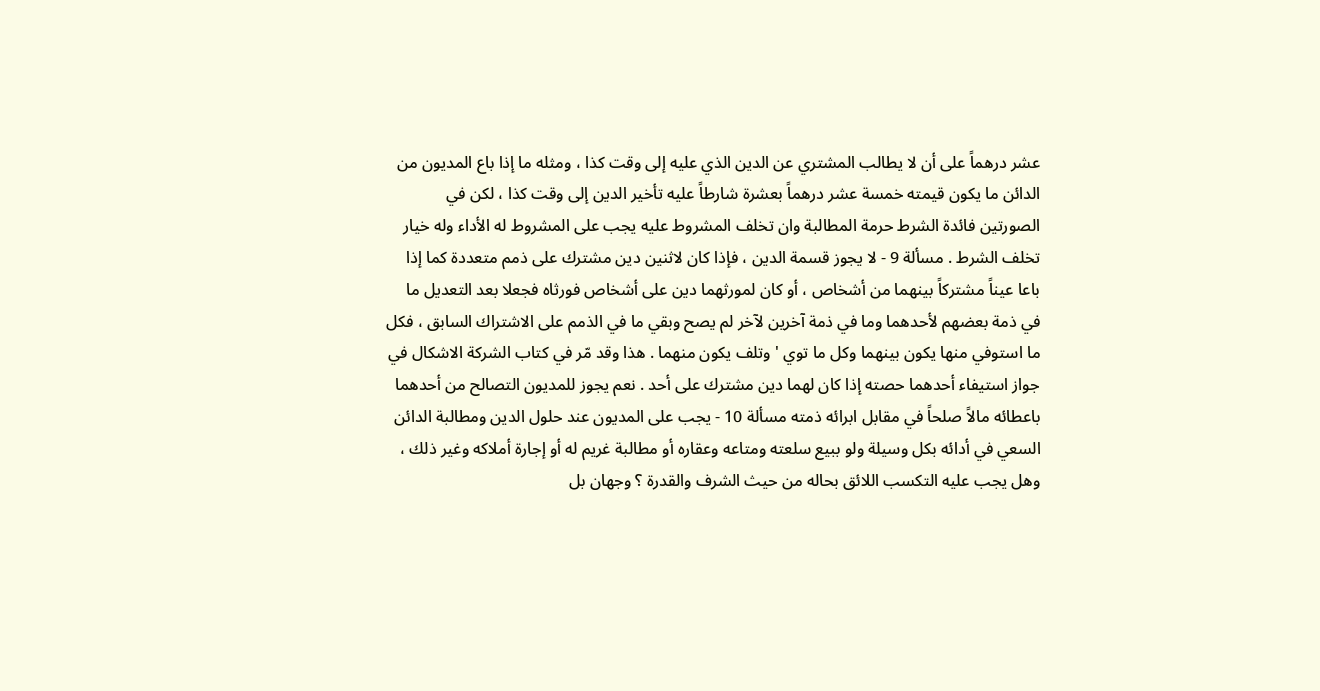عشر درهماً على أن لا يطالب المشتري عن الدين الذي عليه إلى وقت كذا ، ومثله ما إذا باع المديون من الدائن ما يكون قيمته خمسة عشر درهماً بعشرة شارطاً عليه تأخير الدين إلى وقت كذا ، لكن في الصورتين فائدة الشرط حرمة المطالبة وان تخلف المشروط عليه يجب على المشروط له الأداء وله خيار تخلف الشرط . مسألة 9 - لا يجوز قسمة الدين ، فإذا كان لاثنين دين مشترك على ذمم متعددة كما إذا باعا عيناً مشتركاً بينهما من أشخاص ، أو كان لمورثهما دين على أشخاص فورثاه فجعلا بعد التعديل ما في ذمة بعضهم لأحدهما وما في ذمة آخرين لآخر لم يصح وبقي ما في الذمم على الاشتراك السابق ، فكل ما استوفي منها يكون بينهما وكل ما توي ' وتلف يكون منهما . هذا وقد مّر في كتاب الشركة الاشكال في جواز استيفاء أحدهما حصته إذا كان لهما دين مشترك على أحد . نعم يجوز للمديون التصالح من أحدهما باعطائه مالاً صلحاً في مقابل ابرائه ذمته مسألة 10 - يجب على المديون عند حلول الدين ومطالبة الدائن السعي في أدائه بكل وسيلة ولو ببيع سلعته ومتاعه وعقاره أو مطالبة غريم له أو إجارة أملاكه وغير ذلك ، وهل يجب عليه التكسب اللائق بحاله من حيث الشرف والقدرة ؟ وجهان بل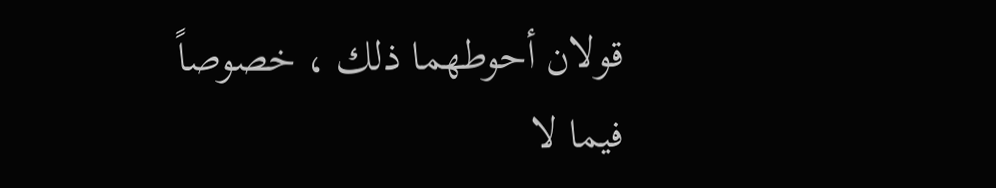قولان أحوطهما ذلك ، خصوصاً فيما لا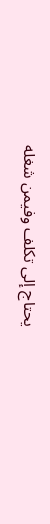يحتاج إلى تكلف وفيمن شغله